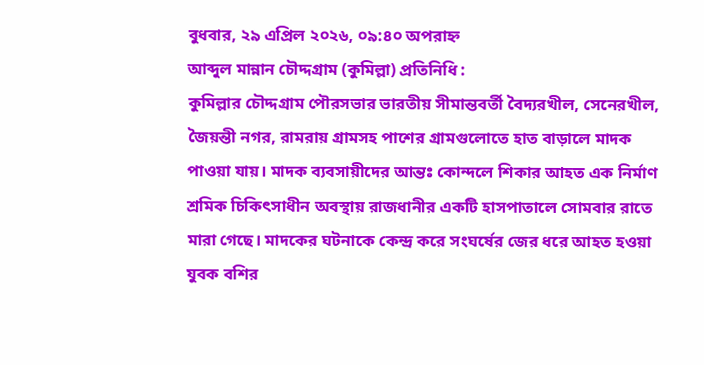বুধবার, ২৯ এপ্রিল ২০২৬, ০৯:৪০ অপরাহ্ন
আব্দুল মান্নান চৌদ্দগ্রাম (কুমিল্লা) প্রতিনিধি :
কুমিল্লার চৌদ্দগ্রাম পৌরসভার ভারতীয় সীমান্তবর্তী বৈদ্যরখীল, সেনেরখীল, জৈয়ন্তী নগর, রামরায় গ্রামসহ পাশের গ্রামগুলোতে হাত বাড়ালে মাদক পাওয়া যায়। মাদক ব্যবসায়ীদের আন্তঃ কোন্দলে শিকার আহত এক নির্মাণ শ্রমিক চিকিৎসাধীন অবস্থায় রাজধানীর একটি হাসপাতালে সোমবার রাতে মারা গেছে। মাদকের ঘটনাকে কেন্দ্র করে সংঘর্ষের জের ধরে আহত হওয়া যুবক বশির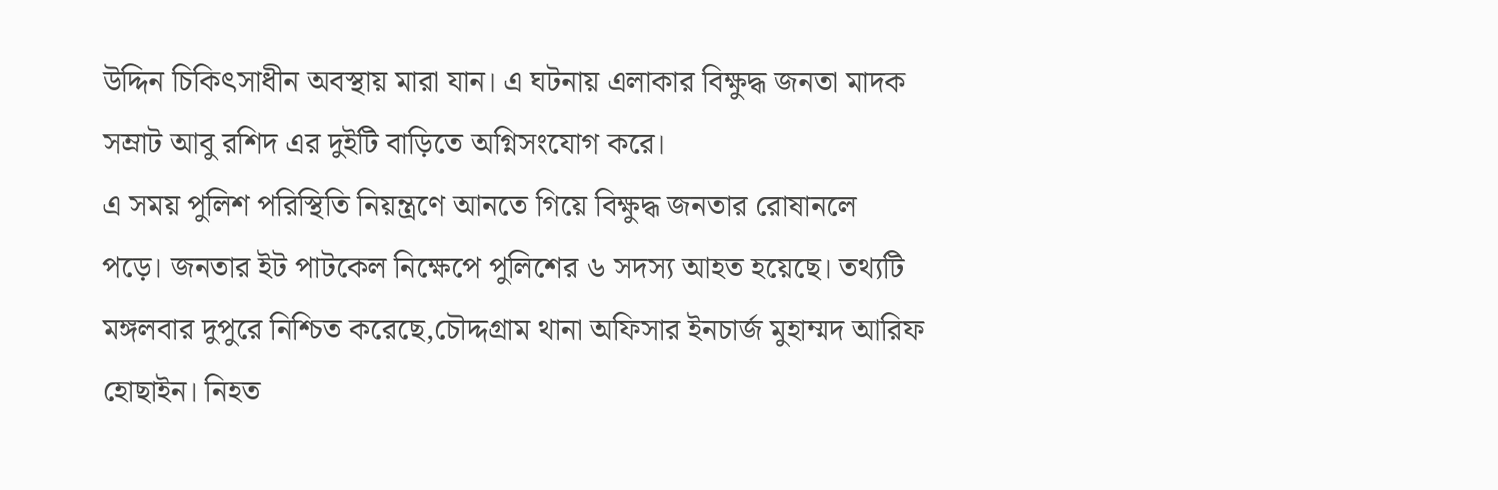উদ্দিন চিকিৎসাধীন অবস্থায় মারা যান। এ ঘটনায় এলাকার বিক্ষুদ্ধ জনতা মাদক সম্রাট আবু রশিদ এর দুইটি বাড়িতে অগ্নিসংযোগ করে।
এ সময় পুলিশ পরিস্থিতি নিয়ন্ত্রণে আনতে গিয়ে বিক্ষুদ্ধ জনতার রোষানলে পড়ে। জনতার ইট পাটকেল নিক্ষেপে পুলিশের ৬ সদস্য আহত হয়েছে। তথ্যটি মঙ্গলবার দুপুরে নিশ্চিত করেছে,চৌদ্দগ্রাম থানা অফিসার ইনচার্জ মুহাম্মদ আরিফ হোছাইন। নিহত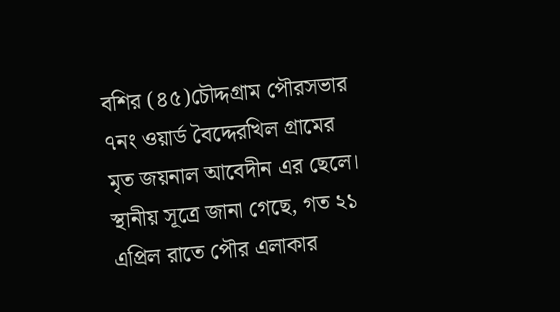বশির (৪৫)চৌদ্দগ্রাম পৌরসভার ৭নং ওয়ার্ড বৈদ্দেরখিল গ্রামের মৃত জয়নাল আবেদীন এর ছেলে। স্থানীয় সূত্রে জানা গেছে, গত ২১ এপ্রিল রাতে পৌর এলাকার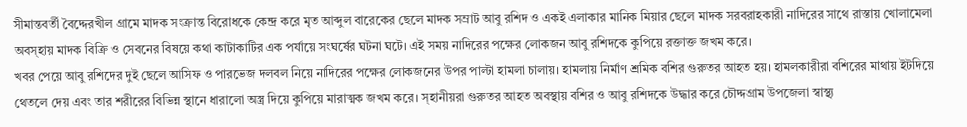সীমান্তবর্তী বৈদ্দেরখীল গ্রামে মাদক সংক্রান্ত বিরোধকে কেন্দ্র করে মৃত আব্দুল বারেকের ছেলে মাদক সম্রাট আবু রশিদ ও একই এলাকার মানিক মিয়ার ছেলে মাদক সরবরাহকারী নাদিরের সাথে রাস্তায় খোলামেলা অবস্হায় মাদক বিক্রি ও সেবনের বিষয়ে কথা কাটাকাটির এক পর্যায়ে সংঘর্ষের ঘটনা ঘটে। এই সময় নাদিরের পক্ষের লোকজন আবু রশিদকে কুপিয়ে রক্তাক্ত জখম করে।
খবর পেয়ে আবু রশিদের দুই ছেলে আসিফ ও পারভেজ দলবল নিয়ে নাদিরের পক্ষের লোকজনের উপর পাল্টা হামলা চালায়। হামলায় নির্মাণ শ্রমিক বশির গুরুতর আহত হয়। হামলকারীরা বশিরের মাথায় ইটদিয়ে থেতলে দেয় এবং তার শরীরের বিভিন্ন স্থানে ধারালো অস্ত্র দিয়ে কুপিয়ে মারাত্মক জখম করে। স্হানীয়রা গুরুতর আহত অবস্থায় বশির ও আবু রশিদকে উদ্ধার করে চৌদ্দগ্রাম উপজেলা স্বাস্থ্য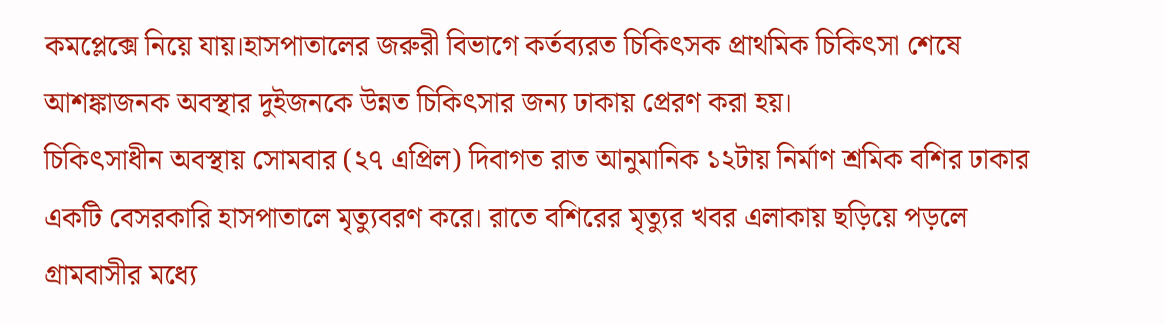কমপ্লেক্সে নিয়ে যায়।হাসপাতালের জরুরী বিভাগে কর্তব্যরত চিকিৎসক প্রাথমিক চিকিৎসা শেষে আশঙ্কাজনক অবস্থার দুইজনকে উন্নত চিকিৎসার জন্য ঢাকায় প্রেরণ করা হয়।
চিকিৎসাধীন অবস্থায় সোমবার (২৭ এপ্রিল) দিবাগত রাত আনুমানিক ১২টায় নির্মাণ শ্রমিক বশির ঢাকার একটি বেসরকারি হাসপাতালে মৃত্যুবরণ করে। রাতে বশিরের মৃত্যুর খবর এলাকায় ছড়িয়ে পড়লে গ্রামবাসীর মধ্যে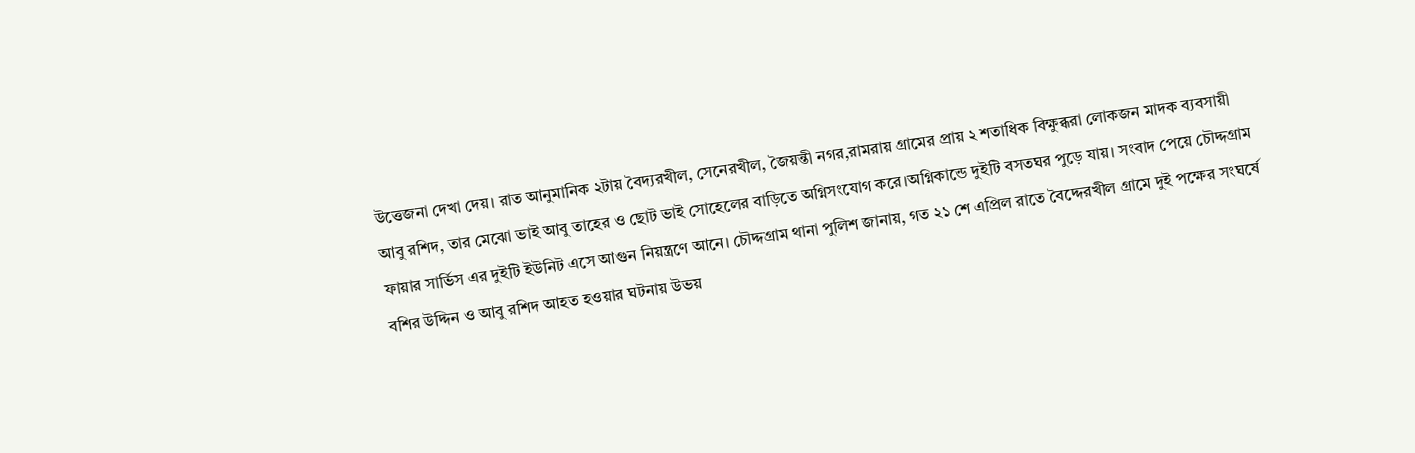উত্তেজনা দেখা দেয়। রাত আনুমানিক ২টায় বৈদ্যরখীল, সেনেরখীল, জৈয়ন্তী নগর,রামরায় গ্রামের প্রায় ২ শতাধিক বিক্ষুব্ধরা লোকজন মাদক ব্যবসায়ী আবু রশিদ, তার মেঝো ভাই আবু তাহের ও ছোট ভাই সোহেলের বাড়িতে অগ্নিসংযোগ করে।অগ্নিকান্ডে দুইটি বসতঘর পুড়ে যায়। সংবাদ পেয়ে চৌদ্দগ্রাম ফায়ার সার্ভিস এর দুইটি ইউনিট এসে আগুন নিয়ন্ত্রণে আনে। চৌদ্দগ্রাম থানা পুলিশ জানায়, গত ২১ শে এপ্রিল রাতে বৈদ্দেরখীল গ্রামে দুই পক্ষের সংঘর্ষে বশির উদ্দিন ও আবু রশিদ আহত হওয়ার ঘটনায় উভয়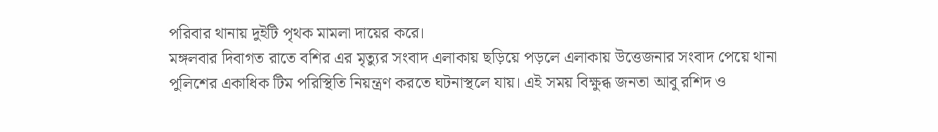পরিবার থানায় দুইটি পৃথক মামলা দায়ের করে।
মঙ্গলবার দিবাগত রাতে বশির এর মৃত্যুর সংবাদ এলাকায় ছড়িয়ে পড়লে এলাকায় উত্তেজনার সংবাদ পেয়ে থানা পুলিশের একাধিক টিম পরিস্থিতি নিয়ন্ত্রণ করতে ঘটনাস্থলে যায়। এই সময় বিক্ষুব্ধ জনতা আবু রশিদ ও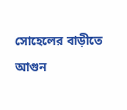সোহেলের বাড়ীতে আগুন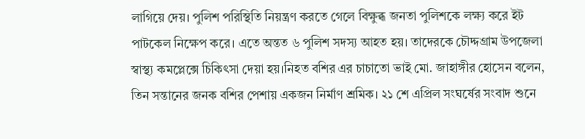লাগিয়ে দেয়। পুলিশ পরিস্থিতি নিয়ন্ত্রণ করতে গেলে বিক্ষুব্ধ জনতা পুলিশকে লক্ষ্য করে ইট পাটকেল নিক্ষেপ করে। এতে অন্তত ৬ পুলিশ সদস্য আহত হয়। তাদেরকে চৌদ্দগ্রাম উপজেলা স্বাস্থ্য কমপ্লেক্সে চিকিৎসা দেয়া হয়।নিহত বশির এর চাচাতো ভাই মো. জাহাঙ্গীর হোসেন বলেন, তিন সন্তানের জনক বশির পেশায় একজন নির্মাণ শ্রমিক। ২১ শে এপ্রিল সংঘর্ষের সংবাদ শুনে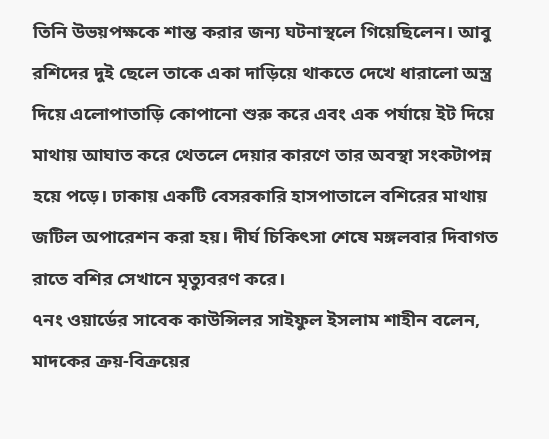তিনি উভয়পক্ষকে শান্ত করার জন্য ঘটনাস্থলে গিয়েছিলেন। আবু রশিদের দুই ছেলে তাকে একা দাড়িয়ে থাকতে দেখে ধারালো অস্ত্র দিয়ে এলোপাতাড়ি কোপানো শুরু করে এবং এক পর্যায়ে ইট দিয়ে মাথায় আঘাত করে থেতলে দেয়ার কারণে তার অবস্থা সংকটাপন্ন হয়ে পড়ে। ঢাকায় একটি বেসরকারি হাসপাতালে বশিরের মাথায় জটিল অপারেশন করা হয়। দীর্ঘ চিকিৎসা শেষে মঙ্গলবার দিবাগত রাতে বশির সেখানে মৃত্যুবরণ করে।
৭নং ওয়ার্ডের সাবেক কাউন্সিলর সাইফুল ইসলাম শাহীন বলেন, মাদকের ক্রয়-বিক্রয়ের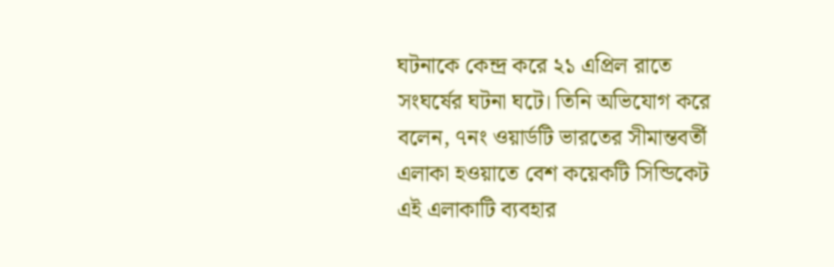ঘটনাকে কেন্দ্র করে ২১ এপ্রিল রাতে সংঘর্ষের ঘটনা ঘটে। তিনি অভিযোগ করে বলেন, ৭নং ওয়ার্ডটি ভারতের সীমান্তবর্তী এলাকা হওয়াতে বেশ কয়েকটি সিন্ডিকেট এই এলাকাটি ব্যবহার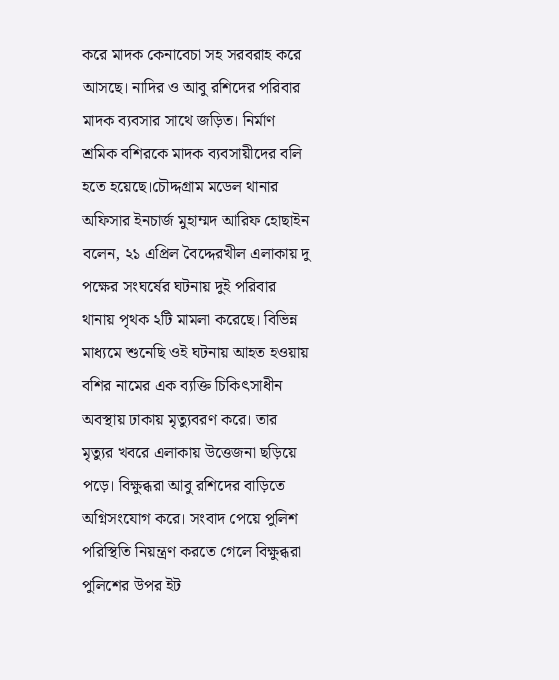করে মাদক কেনাবেচা সহ সরবরাহ করে আসছে। নাদির ও আবু রশিদের পরিবার মাদক ব্যবসার সাথে জড়িত। নির্মাণ শ্রমিক বশিরকে মাদক ব্যবসায়ীদের বলি হতে হয়েছে।চৌদ্দগ্রাম মডেল থানার অফিসার ইনচার্জ মুহাম্মদ আরিফ হোছাইন বলেন, ২১ এপ্রিল বৈদ্দেরখীল এলাকায় দু পক্ষের সংঘর্ষের ঘটনায় দুই পরিবার থানায় পৃথক ২টি মামলা করেছে। বিভিন্ন মাধ্যমে শুনেছি ওই ঘটনায় আহত হওয়ায় বশির নামের এক ব্যক্তি চিকিৎসাধীন অবস্থায় ঢাকায় মৃত্যুবরণ করে। তার মৃত্যুর খবরে এলাকায় উত্তেজনা ছড়িয়ে পড়ে। বিক্ষুব্ধরা আবু রশিদের বাড়িতে অগ্নিসংযোগ করে। সংবাদ পেয়ে পুলিশ পরিস্থিতি নিয়ন্ত্রণ করতে গেলে বিক্ষুব্ধরা পুলিশের উপর ইট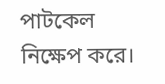পাটকেল নিক্ষেপ করে।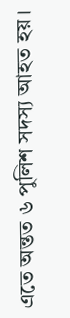এতে অন্তত ৬ পুলিশ সদস্য আহত হয়।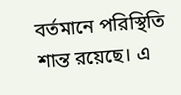বর্তমানে পরিস্থিতি শান্ত রয়েছে। এ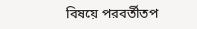বিষয়ে পরবর্তীতপ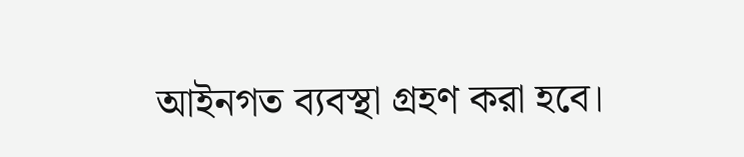আইনগত ব্যবস্থা গ্রহণ করা হবে।